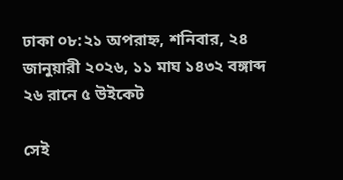ঢাকা ০৮:২১ অপরাহ্ন, শনিবার, ২৪ জানুয়ারী ২০২৬, ১১ মাঘ ১৪৩২ বঙ্গাব্দ
২৬ রানে ৫ উইকেট

সেই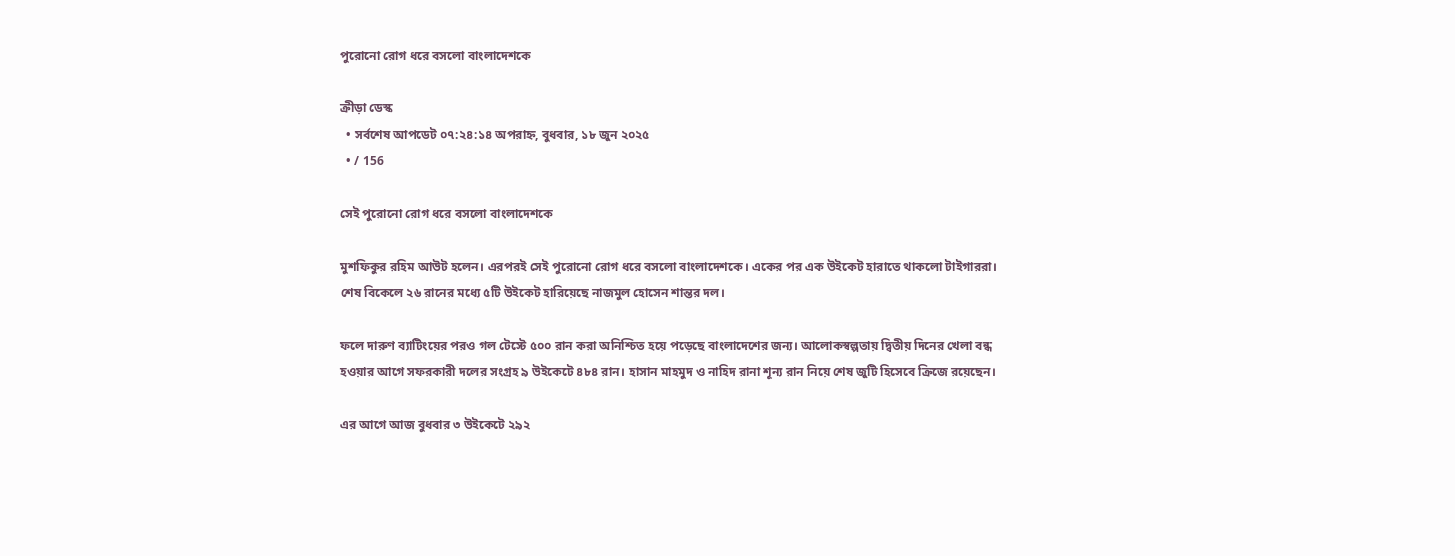পুরোনো রোগ ধরে বসলো বাংলাদেশকে

ক্রীড়া ডেস্ক
  • সর্বশেষ আপডেট ০৭:২৪:১৪ অপরাহ্ন, বুধবার, ১৮ জুন ২০২৫
  • / 156

সেই পুরোনো রোগ ধরে বসলো বাংলাদেশকে

মুশফিকুর রহিম আউট হলেন। এরপরই সেই পুরোনো রোগ ধরে বসলো বাংলাদেশকে। একের পর এক উইকেট হারাতে থাকলো টাইগাররা। শেষ বিকেলে ২৬ রানের মধ্যে ৫টি উইকেট হারিয়েছে নাজমুল হোসেন শান্তর দল।

ফলে দারুণ ব্যাটিংয়ের পরও গল টেস্টে ৫০০ রান করা অনিশ্চিত হয়ে পড়েছে বাংলাদেশের জন্য। আলোকস্বল্পতায় দ্বিতীয় দিনের খেলা বন্ধ হওয়ার আগে সফরকারী দলের সংগ্রহ ৯ উইকেটে ৪৮৪ রান। হাসান মাহমুদ ও নাহিদ রানা শূন্য রান নিয়ে শেষ জুটি হিসেবে ক্রিজে রয়েছেন।

এর আগে আজ বুধবার ৩ উইকেটে ২৯২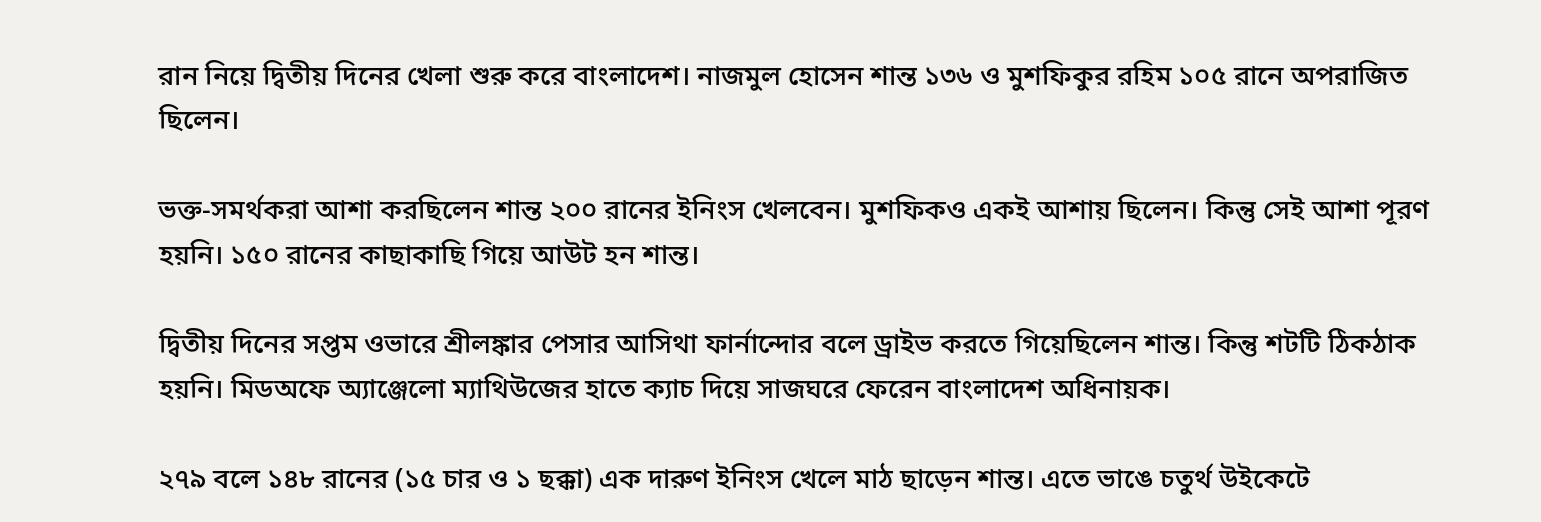রান নিয়ে দ্বিতীয় দিনের খেলা শুরু করে বাংলাদেশ। নাজমুল হোসেন শান্ত ১৩৬ ও মুশফিকুর রহিম ১০৫ রানে অপরাজিত ছিলেন।

ভক্ত-সমর্থকরা আশা করছিলেন শান্ত ২০০ রানের ইনিংস খেলবেন। মুশফিকও একই আশায় ছিলেন। কিন্তু সেই আশা পূরণ হয়নি। ১৫০ রানের কাছাকাছি গিয়ে আউট হন শান্ত।

দ্বিতীয় দিনের সপ্তম ওভারে শ্রীলঙ্কার পেসার আসিথা ফার্নান্দোর বলে ড্রাইভ করতে গিয়েছিলেন শান্ত। কিন্তু শটটি ঠিকঠাক হয়নি। মিডঅফে অ্যাঞ্জেলো ম্যাথিউজের হাতে ক্যাচ দিয়ে সাজঘরে ফেরেন বাংলাদেশ অধিনায়ক।

২৭৯ বলে ১৪৮ রানের (১৫ চার ও ১ ছক্কা) এক দারুণ ইনিংস খেলে মাঠ ছাড়েন শান্ত। এতে ভাঙে চতুর্থ উইকেটে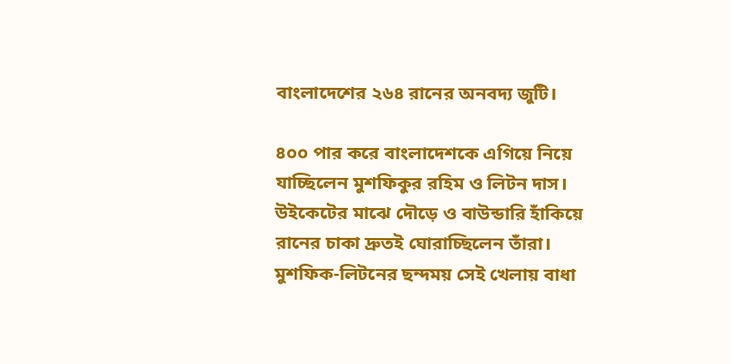বাংলাদেশের ২৬৪ রানের অনবদ্য জুটি।

৪০০ পার করে বাংলাদেশকে এগিয়ে নিয়ে যাচ্ছিলেন মুশফিকুর রহিম ও লিটন দাস। উইকেটের মাঝে দৌড়ে ও বাউন্ডারি হাঁকিয়ে রানের চাকা দ্রুতই ঘোরাচ্ছিলেন তাঁরা। মুশফিক-লিটনের ছন্দময় সেই খেলায় বাধা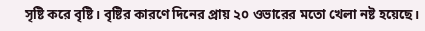সৃষ্টি করে বৃষ্টি। বৃষ্টির কারণে দিনের প্রায় ২০ ওভারের মতো খেলা নষ্ট হয়েছে।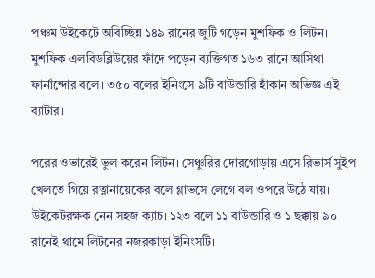পঞ্চম উইকেটে অবিচ্ছিন্ন ১৪৯ রানের জুটি গড়েন মুশফিক ও লিটন। মুশফিক এলবিডব্লিউয়ের ফাঁদে পড়েন ব্যক্তিগত ১৬৩ রানে আসিথা ফার্নান্দোর বলে। ৩৫০ বলের ইনিংসে ৯টি বাউন্ডারি হাঁকান অভিজ্ঞ এই ব্যাটার।

পরের ওভারেই ভুল করেন লিটন। সেঞ্চুরির দোরগোড়ায় এসে রিভার্স সুইপ খেলতে গিয়ে রত্নানায়েকের বলে গ্লাভসে লেগে বল ওপরে উঠে যায়। উইকেটরক্ষক নেন সহজ ক্যাচ। ১২৩ বলে ১১ বাউন্ডারি ও ১ ছক্কায় ৯০ রানেই থামে লিটনের নজরকাড়া ইনিংসটি।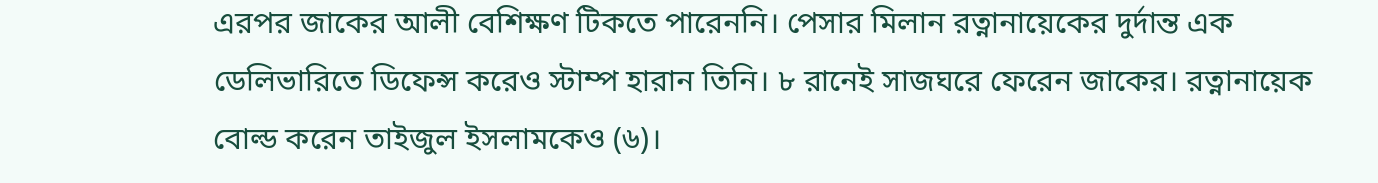এরপর জাকের আলী বেশিক্ষণ টিকতে পারেননি। পেসার মিলান রত্নানায়েকের দুর্দান্ত এক ডেলিভারিতে ডিফেন্স করেও স্টাম্প হারান তিনি। ৮ রানেই সাজঘরে ফেরেন জাকের। রত্নানায়েক বোল্ড করেন তাইজুল ইসলামকেও (৬)।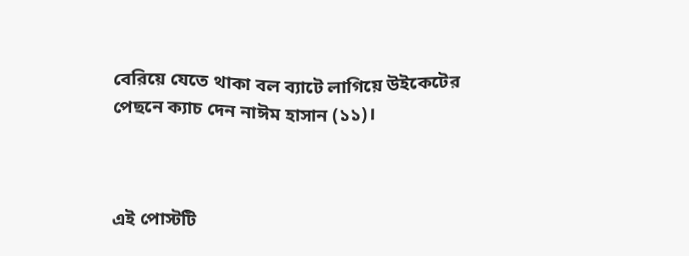বেরিয়ে যেতে থাকা বল ব্যাটে লাগিয়ে উইকেটের পেছনে ক্যাচ দেন নাঈম হাসান (১১)।



এই পোস্টটি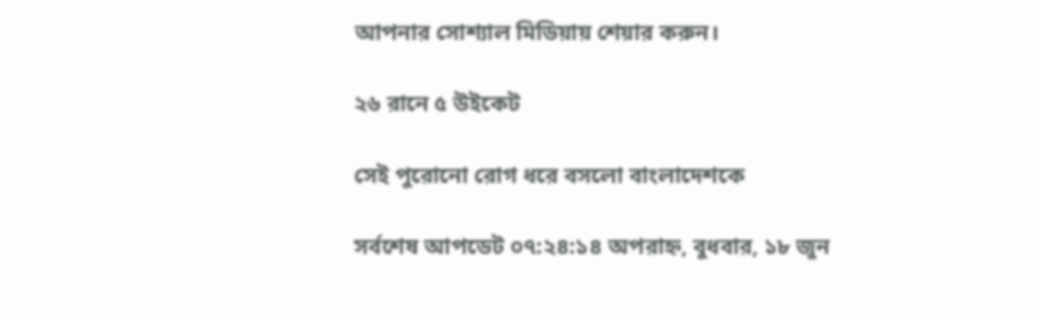আপনার সোশ্যাল মিডিয়ায় শেয়ার করুন।

২৬ রানে ৫ উইকেট

সেই পুরোনো রোগ ধরে বসলো বাংলাদেশকে

সর্বশেষ আপডেট ০৭:২৪:১৪ অপরাহ্ন, বুধবার, ১৮ জুন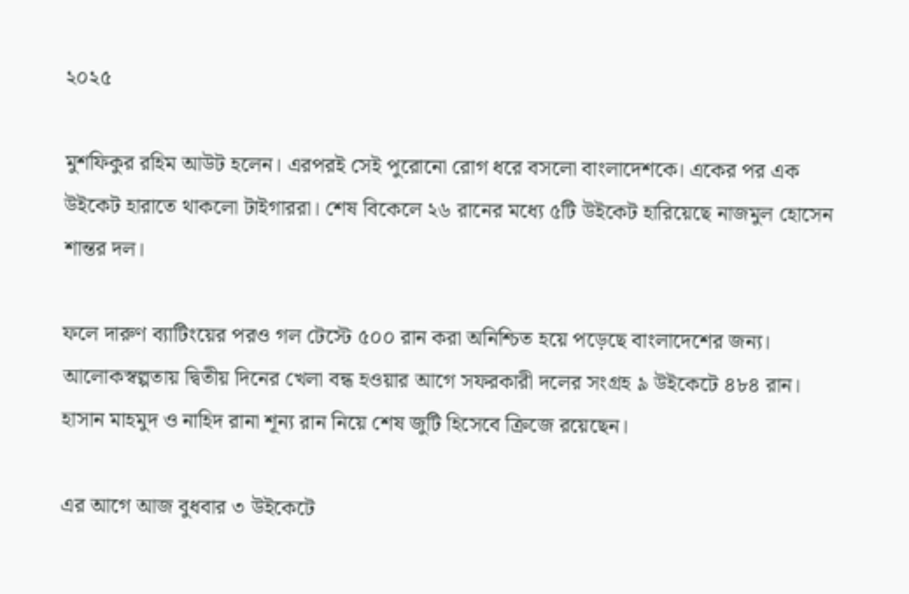২০২৫

মুশফিকুর রহিম আউট হলেন। এরপরই সেই পুরোনো রোগ ধরে বসলো বাংলাদেশকে। একের পর এক উইকেট হারাতে থাকলো টাইগাররা। শেষ বিকেলে ২৬ রানের মধ্যে ৫টি উইকেট হারিয়েছে নাজমুল হোসেন শান্তর দল।

ফলে দারুণ ব্যাটিংয়ের পরও গল টেস্টে ৫০০ রান করা অনিশ্চিত হয়ে পড়েছে বাংলাদেশের জন্য। আলোকস্বল্পতায় দ্বিতীয় দিনের খেলা বন্ধ হওয়ার আগে সফরকারী দলের সংগ্রহ ৯ উইকেটে ৪৮৪ রান। হাসান মাহমুদ ও নাহিদ রানা শূন্য রান নিয়ে শেষ জুটি হিসেবে ক্রিজে রয়েছেন।

এর আগে আজ বুধবার ৩ উইকেটে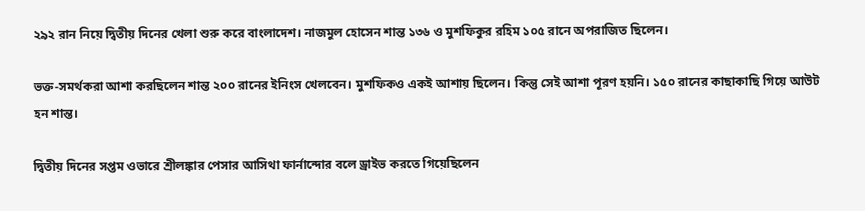২৯২ রান নিয়ে দ্বিতীয় দিনের খেলা শুরু করে বাংলাদেশ। নাজমুল হোসেন শান্ত ১৩৬ ও মুশফিকুর রহিম ১০৫ রানে অপরাজিত ছিলেন।

ভক্ত-সমর্থকরা আশা করছিলেন শান্ত ২০০ রানের ইনিংস খেলবেন। মুশফিকও একই আশায় ছিলেন। কিন্তু সেই আশা পূরণ হয়নি। ১৫০ রানের কাছাকাছি গিয়ে আউট হন শান্ত।

দ্বিতীয় দিনের সপ্তম ওভারে শ্রীলঙ্কার পেসার আসিথা ফার্নান্দোর বলে ড্রাইভ করতে গিয়েছিলেন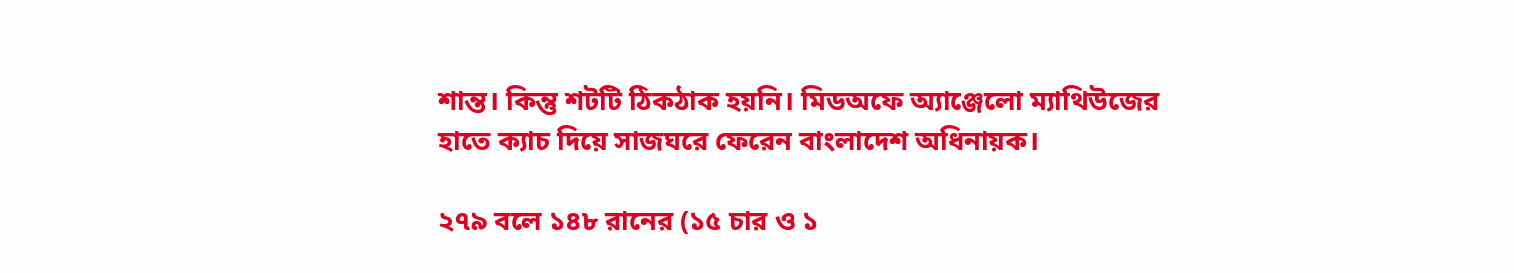শান্ত। কিন্তু শটটি ঠিকঠাক হয়নি। মিডঅফে অ্যাঞ্জেলো ম্যাথিউজের হাতে ক্যাচ দিয়ে সাজঘরে ফেরেন বাংলাদেশ অধিনায়ক।

২৭৯ বলে ১৪৮ রানের (১৫ চার ও ১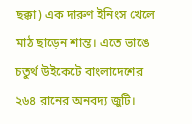ছক্কা) এক দারুণ ইনিংস খেলে মাঠ ছাড়েন শান্ত। এতে ভাঙে চতুর্থ উইকেটে বাংলাদেশের ২৬৪ রানের অনবদ্য জুটি।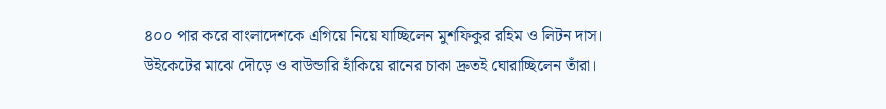৪০০ পার করে বাংলাদেশকে এগিয়ে নিয়ে যাচ্ছিলেন মুশফিকুর রহিম ও লিটন দাস। উইকেটের মাঝে দৌড়ে ও বাউন্ডারি হাঁকিয়ে রানের চাকা দ্রুতই ঘোরাচ্ছিলেন তাঁরা।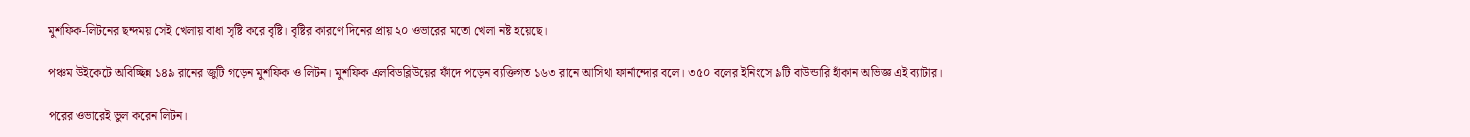মুশফিক-লিটনের ছন্দময় সেই খেলায় বাধা সৃষ্টি করে বৃষ্টি। বৃষ্টির কারণে দিনের প্রায় ২০ ওভারের মতো খেলা নষ্ট হয়েছে।

পঞ্চম উইকেটে অবিচ্ছিন্ন ১৪৯ রানের জুটি গড়েন মুশফিক ও লিটন। মুশফিক এলবিডব্লিউয়ের ফাঁদে পড়েন ব্যক্তিগত ১৬৩ রানে আসিথা ফার্নান্দোর বলে। ৩৫০ বলের ইনিংসে ৯টি বাউন্ডারি হাঁকান অভিজ্ঞ এই ব্যাটার।

পরের ওভারেই ভুল করেন লিটন।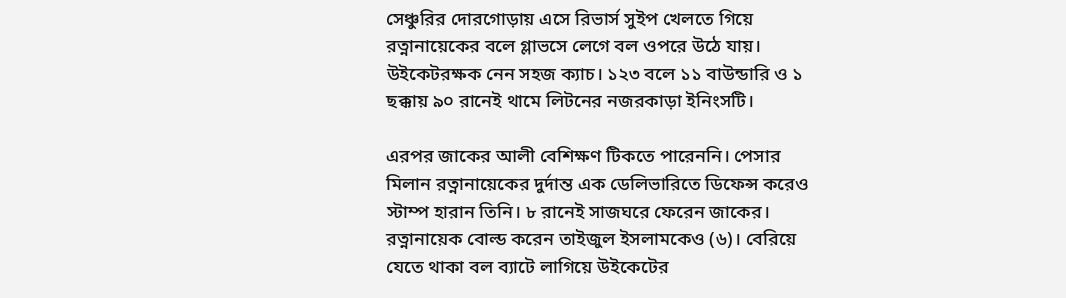সেঞ্চুরির দোরগোড়ায় এসে রিভার্স সুইপ খেলতে গিয়ে রত্নানায়েকের বলে গ্লাভসে লেগে বল ওপরে উঠে যায়। উইকেটরক্ষক নেন সহজ ক্যাচ। ১২৩ বলে ১১ বাউন্ডারি ও ১ ছক্কায় ৯০ রানেই থামে লিটনের নজরকাড়া ইনিংসটি।

এরপর জাকের আলী বেশিক্ষণ টিকতে পারেননি। পেসার মিলান রত্নানায়েকের দুর্দান্ত এক ডেলিভারিতে ডিফেন্স করেও স্টাম্প হারান তিনি। ৮ রানেই সাজঘরে ফেরেন জাকের। রত্নানায়েক বোল্ড করেন তাইজুল ইসলামকেও (৬)। বেরিয়ে যেতে থাকা বল ব্যাটে লাগিয়ে উইকেটের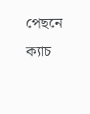পেছনে ক্যাচ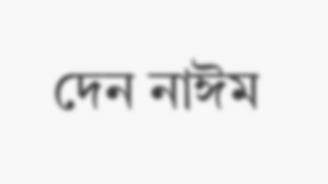দেন নাঈম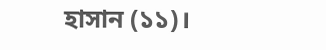হাসান (১১)।